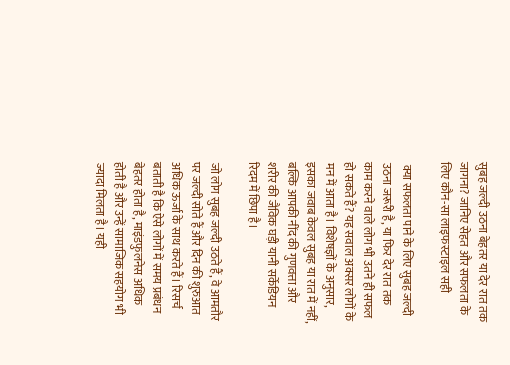सुबह जल्दी उठना बेहतर या देर रात तक जागना? जानिए सेहत और सफलता के लिए कौन-सा लाइफस्टाइल सही

 क्या सफलता पाने के लिए सुबह जल्दी उठना जरूरी है, या फिर देर रात तक काम करने वाले लोग भी उतने ही सफल हो सकते हैं? यह सवाल अक्सर लोगों के मन में आता है। विशेषज्ञों के अनुसार, इसका जवाब केवल सुबह या रात में नहीं, बल्कि आपकी नींद की गुणवत्ता और शरीर की जैविक घड़ी यानी सर्केडियन रिदम में छिपा है।

जो लोग सुबह जल्दी उठते हैं, वे आमतौर पर जल्दी सोते हैं और दिन की शुरुआत अधिक ऊर्जा के साथ करते हैं। रिसर्च बताती है कि ऐसे लोगों में समय प्रबंधन बेहतर होता है, माइंडफुलनेस अधिक होती है और उन्हें सामाजिक सहयोग भी ज्यादा मिलता है। यही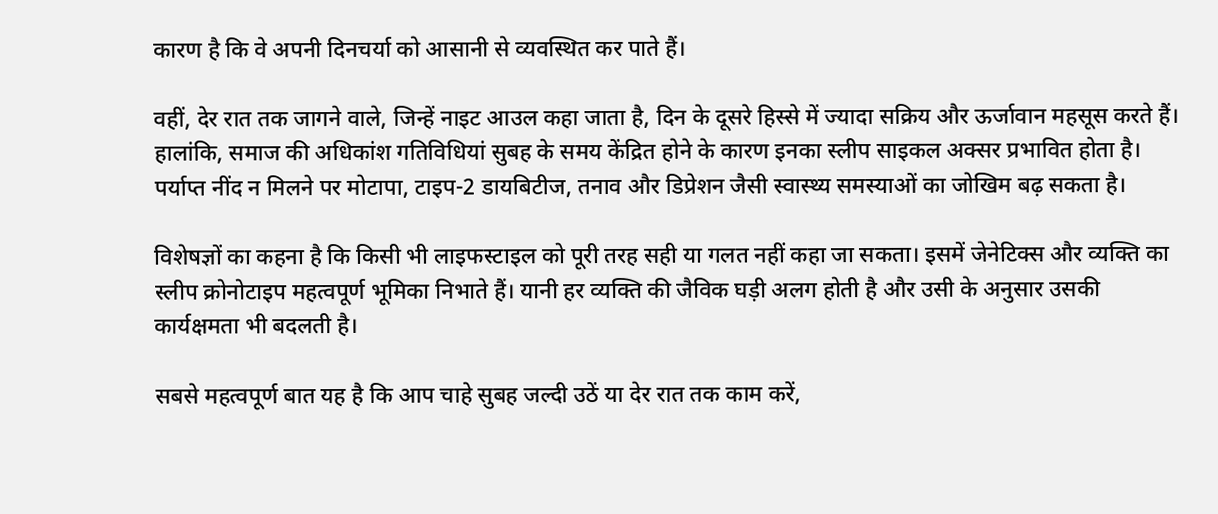कारण है कि वे अपनी दिनचर्या को आसानी से व्यवस्थित कर पाते हैं।

वहीं, देर रात तक जागने वाले, जिन्हें नाइट आउल कहा जाता है, दिन के दूसरे हिस्से में ज्यादा सक्रिय और ऊर्जावान महसूस करते हैं। हालांकि, समाज की अधिकांश गतिविधियां सुबह के समय केंद्रित होने के कारण इनका स्लीप साइकल अक्सर प्रभावित होता है। पर्याप्त नींद न मिलने पर मोटापा, टाइप-2 डायबिटीज, तनाव और डिप्रेशन जैसी स्वास्थ्य समस्याओं का जोखिम बढ़ सकता है।

विशेषज्ञों का कहना है कि किसी भी लाइफस्टाइल को पूरी तरह सही या गलत नहीं कहा जा सकता। इसमें जेनेटिक्स और व्यक्ति का स्लीप क्रोनोटाइप महत्वपूर्ण भूमिका निभाते हैं। यानी हर व्यक्ति की जैविक घड़ी अलग होती है और उसी के अनुसार उसकी कार्यक्षमता भी बदलती है।

सबसे महत्वपूर्ण बात यह है कि आप चाहे सुबह जल्दी उठें या देर रात तक काम करें,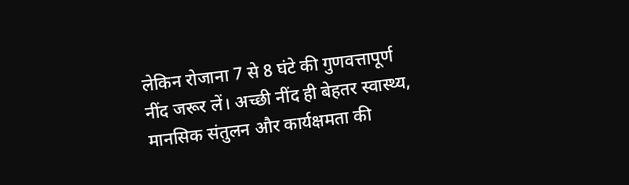लेकिन रोजाना 7 से 8 घंटे की गुणवत्तापूर्ण नींद जरूर लें। अच्छी नींद ही बेहतर स्वास्थ्य, मानसिक संतुलन और कार्यक्षमता की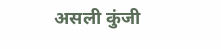असली कुंजी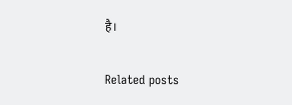है।

Related posts